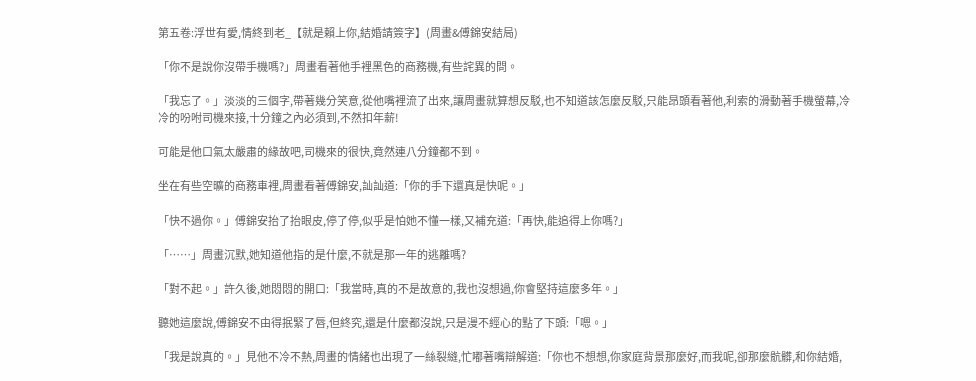第五卷:浮世有愛,情終到老_【就是賴上你,結婚請簽字】(周畫&傅錦安結局)

「你不是說你沒帶手機嗎?」周畫看著他手裡黑色的商務機,有些詫異的問。

「我忘了。」淡淡的三個字,帶著幾分笑意,從他嘴裡流了出來,讓周畫就算想反駁,也不知道該怎麼反駁,只能昂頭看著他,利索的滑動著手機螢幕,冷冷的吩咐司機來接,十分鐘之內必須到,不然扣年薪!

可能是他口氣太嚴肅的緣故吧,司機來的很快,竟然連八分鐘都不到。

坐在有些空曠的商務車裡,周畫看著傅錦安,訕訕道:「你的手下還真是快呢。」

「快不過你。」傅錦安抬了抬眼皮,停了停,似乎是怕她不懂一樣,又補充道:「再快,能追得上你嗎?」

「……」周畫沉默,她知道他指的是什麼,不就是那一年的逃離嗎?

「對不起。」許久後,她悶悶的開口:「我當時,真的不是故意的,我也沒想過,你會堅持這麼多年。」

聽她這麼說,傅錦安不由得抿緊了唇,但終究,還是什麼都沒說,只是漫不經心的點了下頭:「嗯。」

「我是說真的。」見他不冷不熱,周畫的情緒也出現了一絲裂縫,忙嘟著嘴辯解道:「你也不想想,你家庭背景那麼好,而我呢,卻那麼骯髒,和你結婚,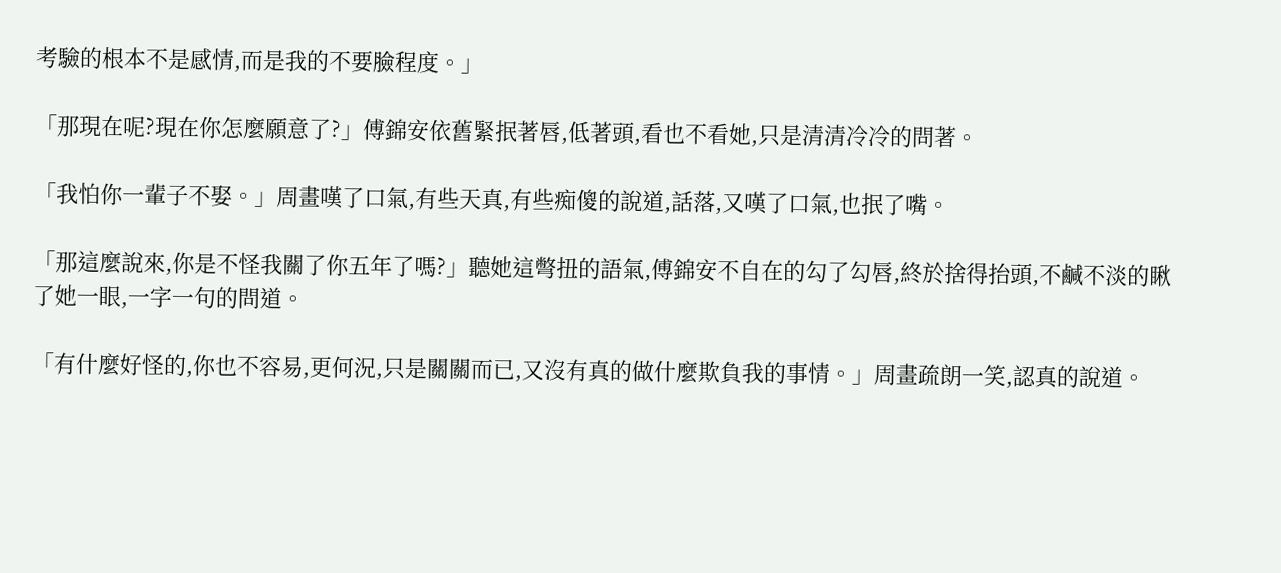考驗的根本不是感情,而是我的不要臉程度。」

「那現在呢?現在你怎麼願意了?」傅錦安依舊緊抿著唇,低著頭,看也不看她,只是清清冷冷的問著。

「我怕你一輩子不娶。」周畫嘆了口氣,有些天真,有些痴傻的說道,話落,又嘆了口氣,也抿了嘴。

「那這麼說來,你是不怪我關了你五年了嗎?」聽她這彆扭的語氣,傅錦安不自在的勾了勾唇,終於捨得抬頭,不鹹不淡的瞅了她一眼,一字一句的問道。

「有什麼好怪的,你也不容易,更何況,只是關關而已,又沒有真的做什麼欺負我的事情。」周畫疏朗一笑,認真的說道。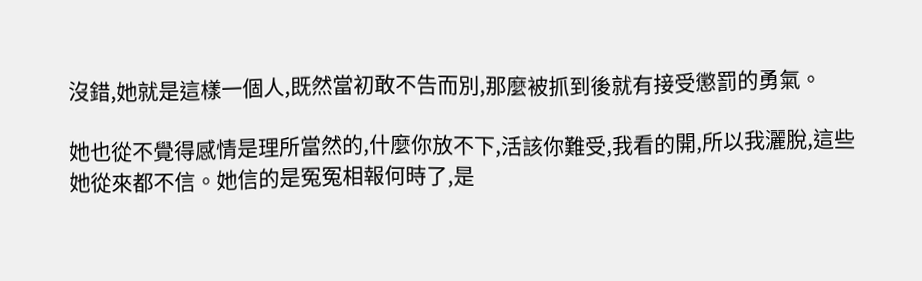沒錯,她就是這樣一個人,既然當初敢不告而別,那麼被抓到後就有接受懲罰的勇氣。

她也從不覺得感情是理所當然的,什麼你放不下,活該你難受,我看的開,所以我灑脫,這些她從來都不信。她信的是冤冤相報何時了,是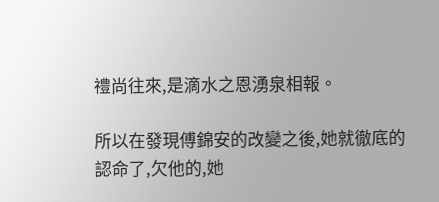禮尚往來,是滴水之恩湧泉相報。

所以在發現傅錦安的改變之後,她就徹底的認命了,欠他的,她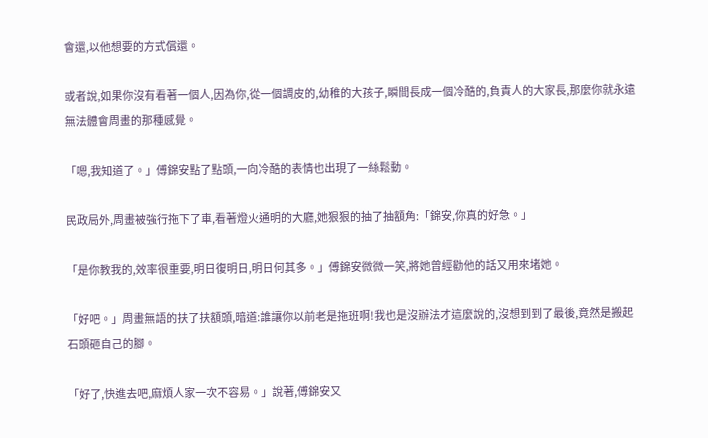會還,以他想要的方式償還。

或者說,如果你沒有看著一個人,因為你,從一個調皮的,幼稚的大孩子,瞬間長成一個冷酷的,負責人的大家長,那麼你就永遠無法體會周畫的那種感覺。

「嗯,我知道了。」傅錦安點了點頭,一向冷酷的表情也出現了一絲鬆動。

民政局外,周畫被強行拖下了車,看著燈火通明的大廳,她狠狠的抽了抽額角:「錦安,你真的好急。」

「是你教我的,效率很重要,明日復明日,明日何其多。」傅錦安微微一笑,將她曾經勸他的話又用來堵她。

「好吧。」周畫無語的扶了扶額頭,暗道:誰讓你以前老是拖班啊!我也是沒辦法才這麼說的,沒想到到了最後,竟然是搬起石頭砸自己的腳。

「好了,快進去吧,麻煩人家一次不容易。」說著,傅錦安又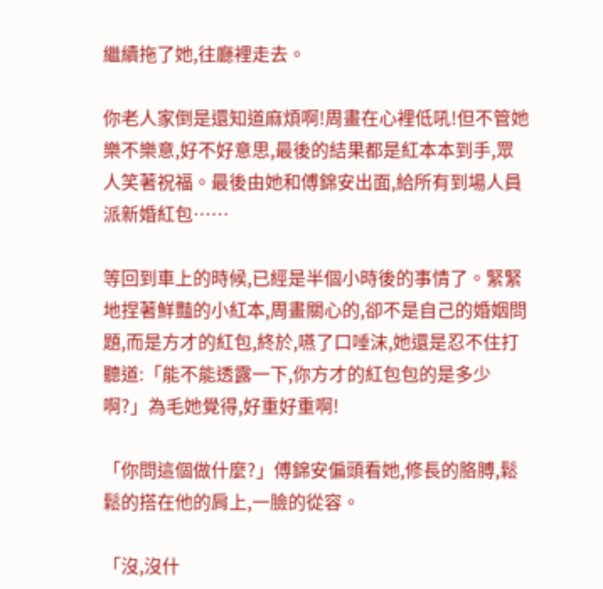繼續拖了她,往廳裡走去。

你老人家倒是還知道麻煩啊!周畫在心裡低吼!但不管她樂不樂意,好不好意思,最後的結果都是紅本本到手,眾人笑著祝福。最後由她和傅錦安出面,給所有到場人員派新婚紅包……

等回到車上的時候,已經是半個小時後的事情了。緊緊地捏著鮮豔的小紅本,周畫關心的,卻不是自己的婚姻問題,而是方才的紅包,終於,嚥了口唾沫,她還是忍不住打聽道:「能不能透露一下,你方才的紅包包的是多少啊?」為毛她覺得,好重好重啊!

「你問這個做什麼?」傅錦安偏頭看她,修長的胳膊,鬆鬆的搭在他的肩上,一臉的從容。

「沒,沒什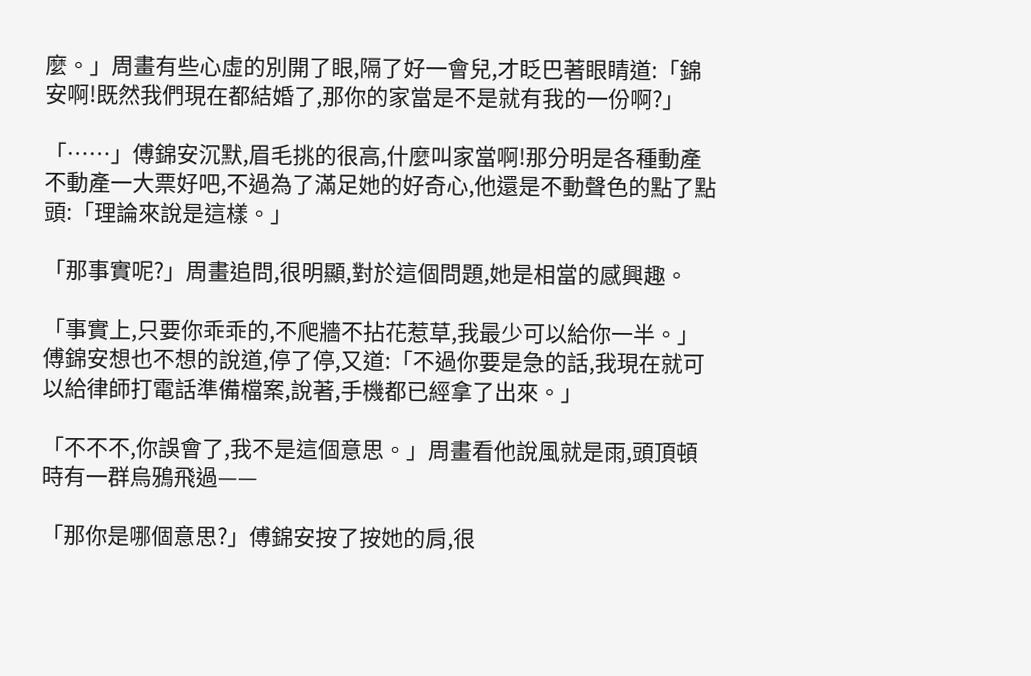麼。」周畫有些心虛的別開了眼,隔了好一會兒,才眨巴著眼睛道:「錦安啊!既然我們現在都結婚了,那你的家當是不是就有我的一份啊?」

「……」傅錦安沉默,眉毛挑的很高,什麼叫家當啊!那分明是各種動產不動產一大票好吧,不過為了滿足她的好奇心,他還是不動聲色的點了點頭:「理論來說是這樣。」

「那事實呢?」周畫追問,很明顯,對於這個問題,她是相當的感興趣。

「事實上,只要你乖乖的,不爬牆不拈花惹草,我最少可以給你一半。」傅錦安想也不想的說道,停了停,又道:「不過你要是急的話,我現在就可以給律師打電話準備檔案,說著,手機都已經拿了出來。」

「不不不,你誤會了,我不是這個意思。」周畫看他說風就是雨,頭頂頓時有一群烏鴉飛過——

「那你是哪個意思?」傅錦安按了按她的肩,很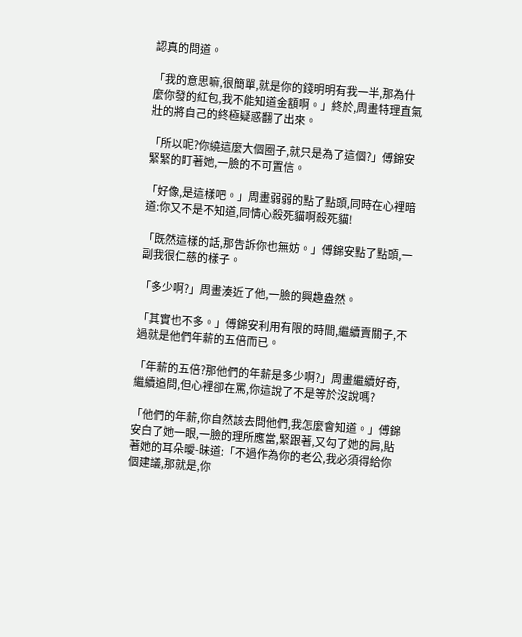認真的問道。

「我的意思嘛,很簡單,就是你的錢明明有我一半,那為什麼你發的紅包,我不能知道金額啊。」終於,周畫特理直氣壯的將自己的終極疑惑翻了出來。

「所以呢?你繞這麼大個圈子,就只是為了這個?」傅錦安緊緊的盯著她,一臉的不可置信。

「好像,是這樣吧。」周畫弱弱的點了點頭,同時在心裡暗道:你又不是不知道,同情心殺死貓啊殺死貓!

「既然這樣的話,那告訴你也無妨。」傅錦安點了點頭,一副我很仁慈的樣子。

「多少啊?」周畫湊近了他,一臉的興趣盎然。

「其實也不多。」傅錦安利用有限的時間,繼續賣關子,不過就是他們年薪的五倍而已。

「年薪的五倍?那他們的年薪是多少啊?」周畫繼續好奇,繼續追問,但心裡卻在罵,你這說了不是等於沒說嗎?

「他們的年薪,你自然該去問他們,我怎麼會知道。」傅錦安白了她一眼,一臉的理所應當,緊跟著,又勾了她的肩,貼著她的耳朵曖-昧道:「不過作為你的老公,我必須得給你個建議,那就是,你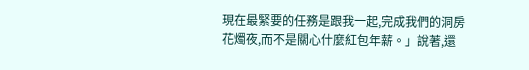現在最緊要的任務是跟我一起,完成我們的洞房花燭夜,而不是關心什麼紅包年薪。」說著,還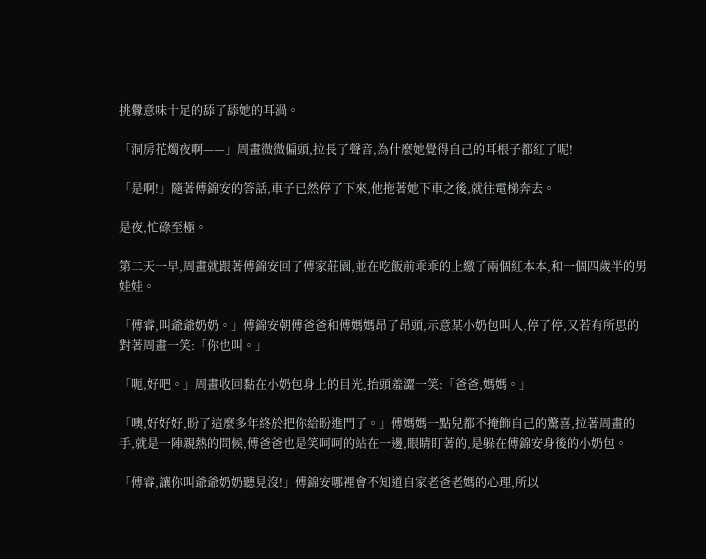挑釁意味十足的舔了舔她的耳渦。

「洞房花燭夜啊——」周畫微微偏頭,拉長了聲音,為什麼她覺得自己的耳根子都紅了呢!

「是啊!」隨著傅錦安的答話,車子已然停了下來,他拖著她下車之後,就往電梯奔去。

是夜,忙碌至極。

第二天一早,周畫就跟著傅錦安回了傅家莊園,並在吃飯前乖乖的上繳了兩個紅本本,和一個四歲半的男娃娃。

「傅睿,叫爺爺奶奶。」傅錦安朝傅爸爸和傅媽媽昂了昂頭,示意某小奶包叫人,停了停,又若有所思的對著周畫一笑:「你也叫。」

「呃,好吧。」周畫收回黏在小奶包身上的目光,抬頭羞澀一笑:「爸爸,媽媽。」

「噢,好好好,盼了這麼多年終於把你給盼進門了。」傅媽媽一點兒都不掩飾自己的驚喜,拉著周畫的手,就是一陣親熱的問候,傅爸爸也是笑呵呵的站在一邊,眼睛盯著的,是躲在傅錦安身後的小奶包。

「傅睿,讓你叫爺爺奶奶聽見沒!」傅錦安哪裡會不知道自家老爸老媽的心理,所以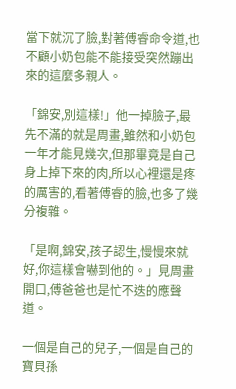當下就沉了臉,對著傅睿命令道,也不顧小奶包能不能接受突然蹦出來的這麼多親人。

「錦安,別這樣!」他一掉臉子,最先不滿的就是周畫,雖然和小奶包一年才能見幾次,但那畢竟是自己身上掉下來的肉,所以心裡還是疼的厲害的,看著傅睿的臉,也多了幾分複雜。

「是啊,錦安,孩子認生,慢慢來就好,你這樣會嚇到他的。」見周畫開口,傅爸爸也是忙不迭的應聲道。

一個是自己的兒子,一個是自己的寶貝孫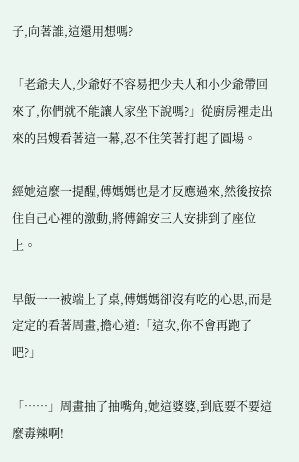子,向著誰,這還用想嗎?

「老爺夫人,少爺好不容易把少夫人和小少爺帶回來了,你們就不能讓人家坐下說嗎?」從廚房裡走出來的呂嫂看著這一幕,忍不住笑著打起了圓場。

經她這麼一提醒,傅媽媽也是才反應過來,然後按捺住自己心裡的激動,將傅錦安三人安排到了座位上。

早飯一一被端上了桌,傅媽媽卻沒有吃的心思,而是定定的看著周畫,擔心道:「這次,你不會再跑了吧?」

「……」周畫抽了抽嘴角,她這婆婆,到底要不要這麼毒辣啊!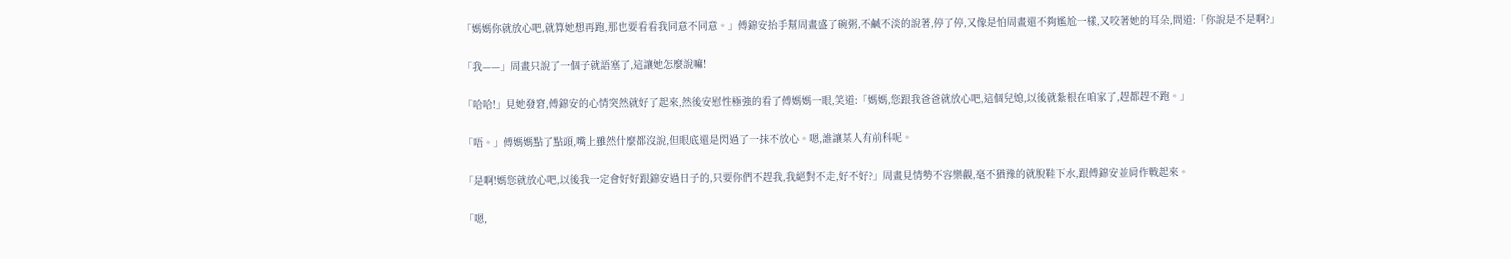「媽媽你就放心吧,就算她想再跑,那也要看看我同意不同意。」傅錦安抬手幫周畫盛了碗粥,不鹹不淡的說著,停了停,又像是怕周畫還不夠尷尬一樣,又咬著她的耳朵,問道:「你說是不是啊?」

「我——」周畫只說了一個子就語塞了,這讓她怎麼說嘛!

「哈哈!」見她發窘,傅錦安的心情突然就好了起來,然後安慰性極強的看了傅媽媽一眼,笑道:「媽媽,您跟我爸爸就放心吧,這個兒媳,以後就紮根在咱家了,趕都趕不跑。」

「唔。」傅媽媽點了點頭,嘴上雖然什麼都沒說,但眼底還是閃過了一抹不放心。嗯,誰讓某人有前科呢。

「是啊!媽您就放心吧,以後我一定會好好跟錦安過日子的,只要你們不趕我,我絕對不走,好不好?」周畫見情勢不容樂觀,毫不猶豫的就脫鞋下水,跟傅錦安並肩作戰起來。

「嗯,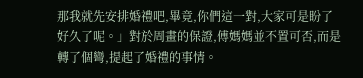那我就先安排婚禮吧,畢竟,你們這一對,大家可是盼了好久了呢。」對於周畫的保證,傅媽媽並不置可否,而是轉了個彎,提起了婚禮的事情。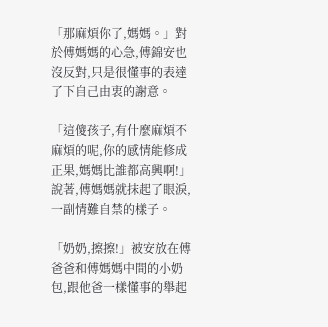「那麻煩你了,媽媽。」對於傅媽媽的心急,傅錦安也沒反對,只是很懂事的表達了下自己由衷的謝意。

「這傻孩子,有什麼麻煩不麻煩的呢,你的感情能修成正果,媽媽比誰都高興啊!」說著,傅媽媽就抹起了眼淚,一副情難自禁的樣子。

「奶奶,擦擦!」被安放在傅爸爸和傅媽媽中間的小奶包,跟他爸一樣懂事的舉起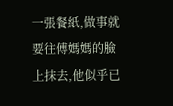一張餐紙,做事就要往傅媽媽的臉上抹去,他似乎已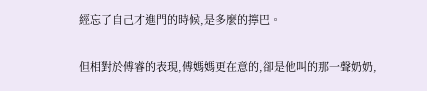經忘了自己才進門的時候,是多麼的擰巴。

但相對於傅睿的表現,傅媽媽更在意的,卻是他叫的那一聲奶奶,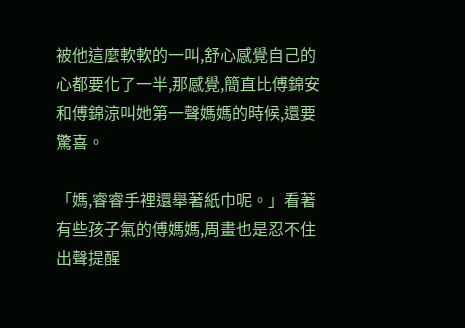被他這麼軟軟的一叫,舒心感覺自己的心都要化了一半,那感覺,簡直比傅錦安和傅錦涼叫她第一聲媽媽的時候,還要驚喜。

「媽,睿睿手裡還舉著紙巾呢。」看著有些孩子氣的傅媽媽,周畫也是忍不住出聲提醒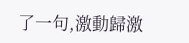了一句,激動歸激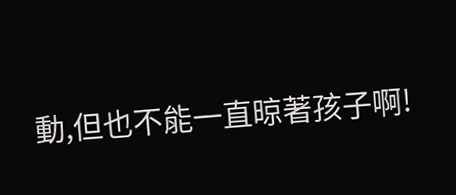動,但也不能一直晾著孩子啊!